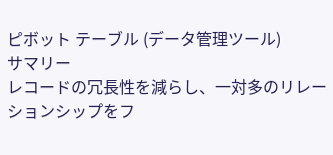ピボット テーブル (データ管理ツール)
サマリー
レコードの冗長性を減らし、一対多のリレーションシップをフ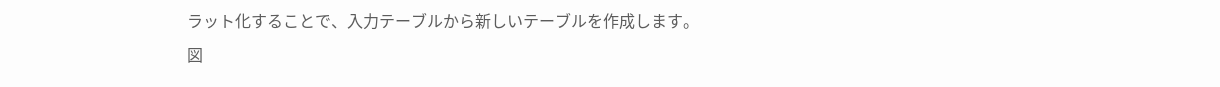ラット化することで、入力テーブルから新しいテーブルを作成します。
図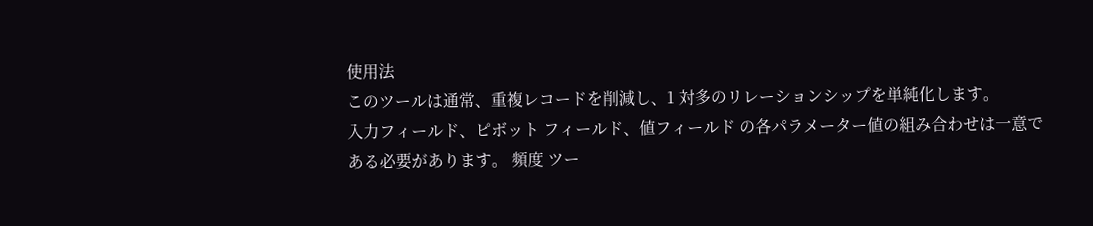使用法
このツールは通常、重複レコードを削減し、1 対多のリレーションシップを単純化します。
入力フィールド、ピボット フィールド、値フィールド の各パラメーター値の組み合わせは一意である必要があります。 頻度 ツー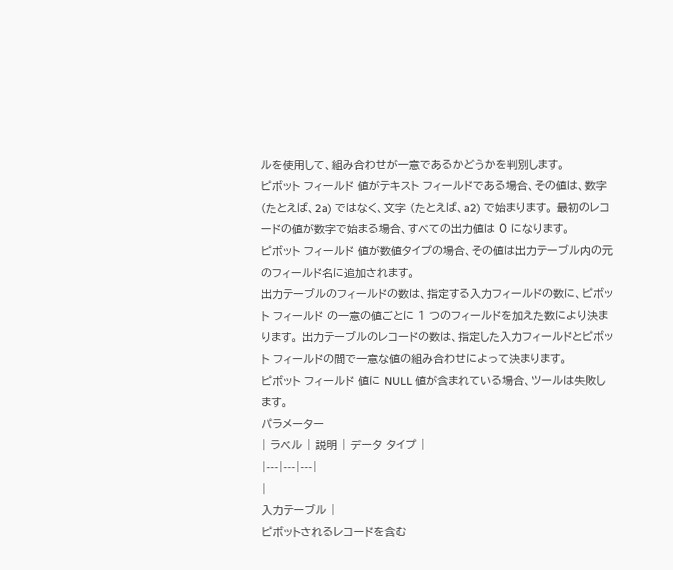ルを使用して、組み合わせが一意であるかどうかを判別します。
ピボット フィールド 値がテキスト フィールドである場合、その値は、数字 (たとえば、2a) ではなく、文字 (たとえば、a2) で始まります。 最初のレコードの値が数字で始まる場合、すべての出力値は 0 になります。
ピボット フィールド 値が数値タイプの場合、その値は出力テーブル内の元のフィールド名に追加されます。
出力テーブルのフィールドの数は、指定する入力フィールドの数に、ピボット フィールド の一意の値ごとに 1 つのフィールドを加えた数により決まります。 出力テーブルのレコードの数は、指定した入力フィールドとピボット フィールドの間で一意な値の組み合わせによって決まります。
ピボット フィールド 値に NULL 値が含まれている場合、ツールは失敗します。
パラメーター
| ラベル | 説明 | データ タイプ |
|---|---|---|
|
入力テーブル |
ピボットされるレコードを含む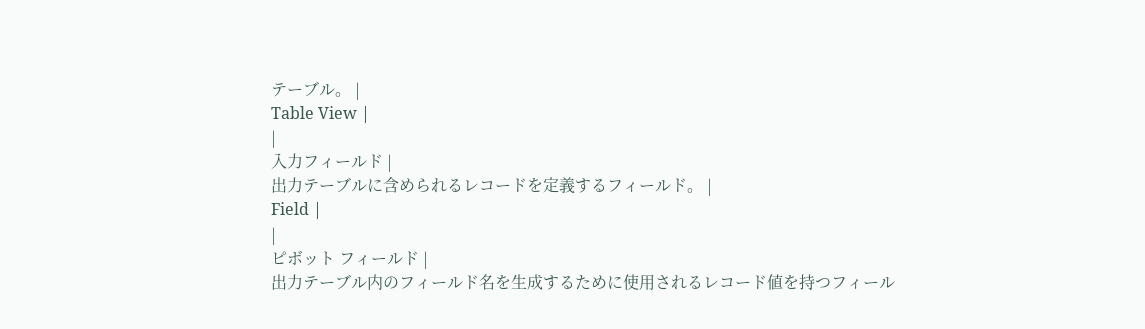テーブル。 |
Table View |
|
入力フィールド |
出力テーブルに含められるレコードを定義するフィールド。 |
Field |
|
ピボット フィールド |
出力テーブル内のフィールド名を生成するために使用されるレコード値を持つフィール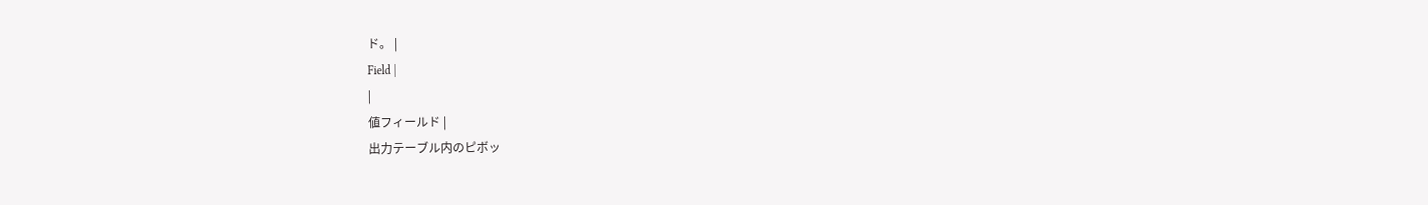ド。 |
Field |
|
値フィールド |
出力テーブル内のピボッ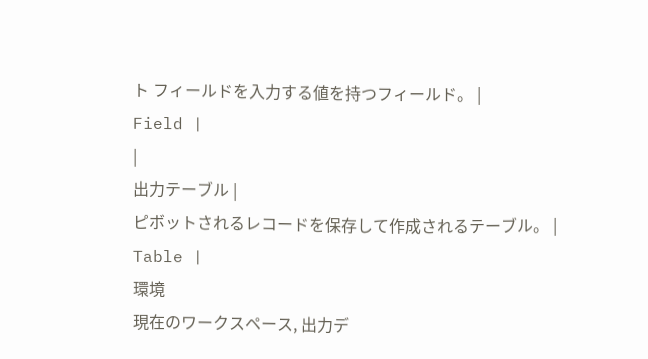ト フィールドを入力する値を持つフィールド。 |
Field |
|
出力テーブル |
ピボットされるレコードを保存して作成されるテーブル。 |
Table |
環境
現在のワークスペース, 出力デ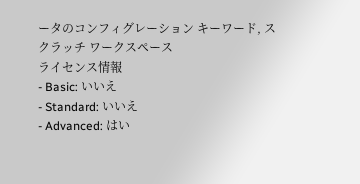ータのコンフィグレーション キーワード, スクラッチ ワークスペース
ライセンス情報
- Basic: いいえ
- Standard: いいえ
- Advanced: はい